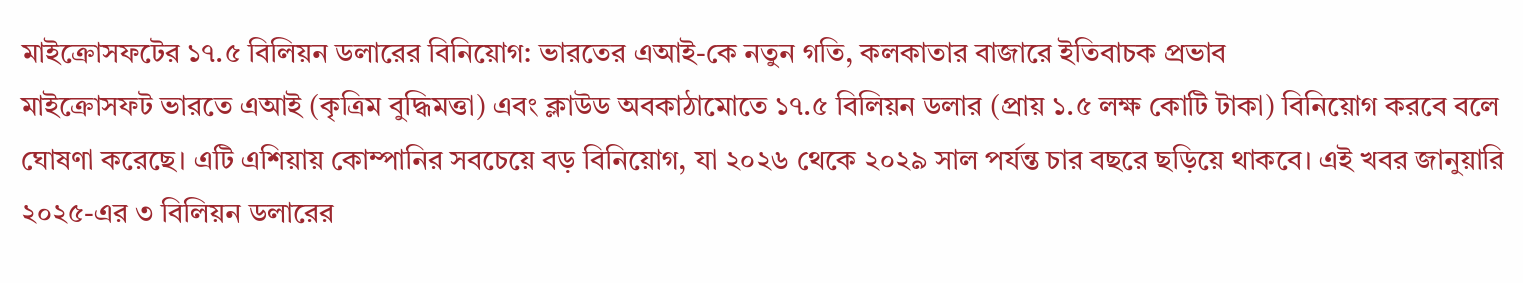মাইক্রোসফটের ১৭.৫ বিলিয়ন ডলারের বিনিয়োগ: ভারতের এআই-কে নতুন গতি, কলকাতার বাজারে ইতিবাচক প্রভাব
মাইক্রোসফট ভারতে এআই (কৃত্রিম বুদ্ধিমত্তা) এবং ক্লাউড অবকাঠামোতে ১৭.৫ বিলিয়ন ডলার (প্রায় ১.৫ লক্ষ কোটি টাকা) বিনিয়োগ করবে বলে ঘোষণা করেছে। এটি এশিয়ায় কোম্পানির সবচেয়ে বড় বিনিয়োগ, যা ২০২৬ থেকে ২০২৯ সাল পর্যন্ত চার বছরে ছড়িয়ে থাকবে। এই খবর জানুয়ারি ২০২৫-এর ৩ বিলিয়ন ডলারের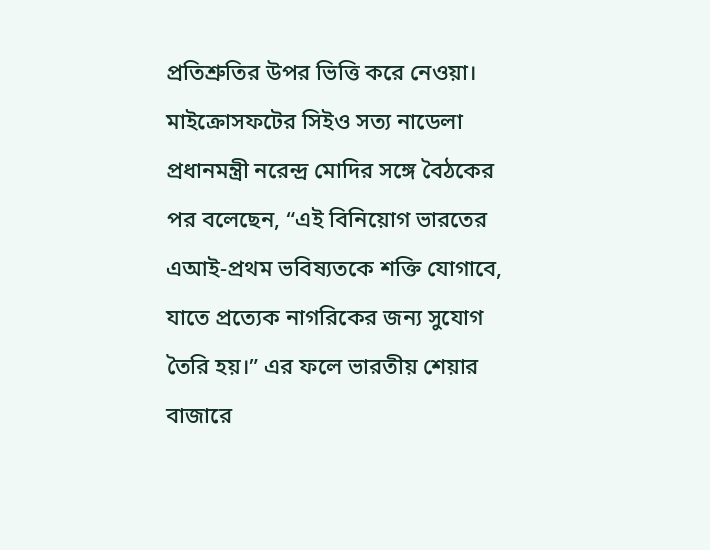প্রতিশ্রুতির উপর ভিত্তি করে নেওয়া। মাইক্রোসফটের সিইও সত্য নাডেলা প্রধানমন্ত্রী নরেন্দ্র মোদির সঙ্গে বৈঠকের পর বলেছেন, “এই বিনিয়োগ ভারতের এআই-প্রথম ভবিষ্যতকে শক্তি যোগাবে, যাতে প্রত্যেক নাগরিকের জন্য সুযোগ তৈরি হয়।” এর ফলে ভারতীয় শেয়ার বাজারে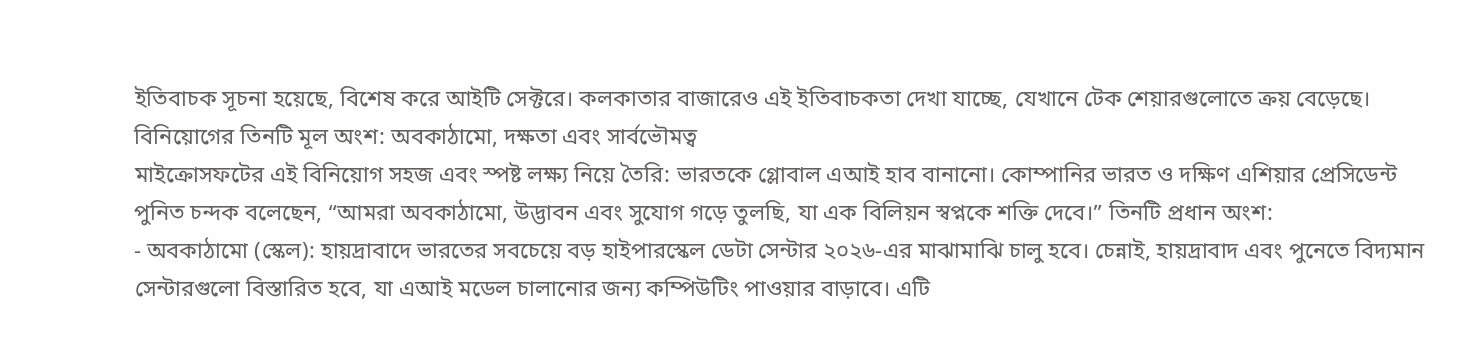ইতিবাচক সূচনা হয়েছে, বিশেষ করে আইটি সেক্টরে। কলকাতার বাজারেও এই ইতিবাচকতা দেখা যাচ্ছে, যেখানে টেক শেয়ারগুলোতে ক্রয় বেড়েছে।
বিনিয়োগের তিনটি মূল অংশ: অবকাঠামো, দক্ষতা এবং সার্বভৌমত্ব
মাইক্রোসফটের এই বিনিয়োগ সহজ এবং স্পষ্ট লক্ষ্য নিয়ে তৈরি: ভারতকে গ্লোবাল এআই হাব বানানো। কোম্পানির ভারত ও দক্ষিণ এশিয়ার প্রেসিডেন্ট পুনিত চন্দক বলেছেন, “আমরা অবকাঠামো, উদ্ভাবন এবং সুযোগ গড়ে তুলছি, যা এক বিলিয়ন স্বপ্নকে শক্তি দেবে।” তিনটি প্রধান অংশ:
- অবকাঠামো (স্কেল): হায়দ্রাবাদে ভারতের সবচেয়ে বড় হাইপারস্কেল ডেটা সেন্টার ২০২৬-এর মাঝামাঝি চালু হবে। চেন্নাই, হায়দ্রাবাদ এবং পুনেতে বিদ্যমান সেন্টারগুলো বিস্তারিত হবে, যা এআই মডেল চালানোর জন্য কম্পিউটিং পাওয়ার বাড়াবে। এটি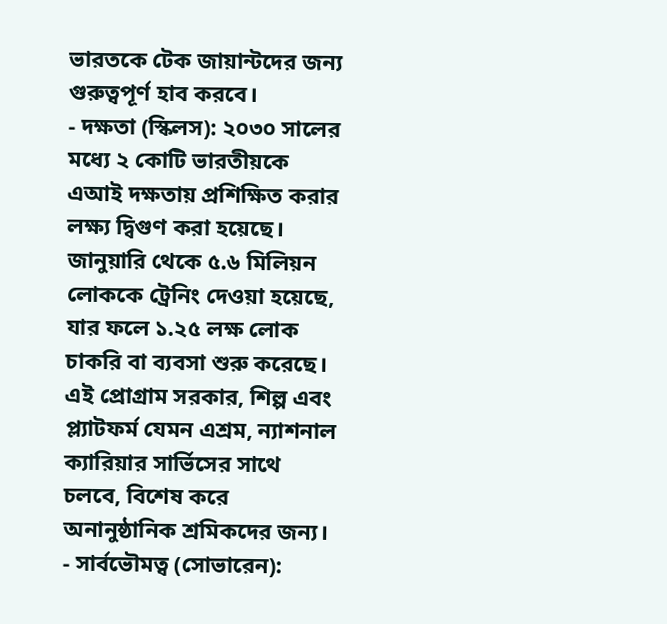ভারতকে টেক জায়ান্টদের জন্য গুরুত্বপূর্ণ হাব করবে।
- দক্ষতা (স্কিলস): ২০৩০ সালের মধ্যে ২ কোটি ভারতীয়কে এআই দক্ষতায় প্রশিক্ষিত করার লক্ষ্য দ্বিগুণ করা হয়েছে। জানুয়ারি থেকে ৫.৬ মিলিয়ন লোককে ট্রেনিং দেওয়া হয়েছে, যার ফলে ১.২৫ লক্ষ লোক চাকরি বা ব্যবসা শুরু করেছে। এই প্রোগ্রাম সরকার, শিল্প এবং প্ল্যাটফর্ম যেমন এশ্রম, ন্যাশনাল ক্যারিয়ার সার্ভিসের সাথে চলবে, বিশেষ করে অনানুষ্ঠানিক শ্রমিকদের জন্য।
- সার্বভৌমত্ব (সোভারেন):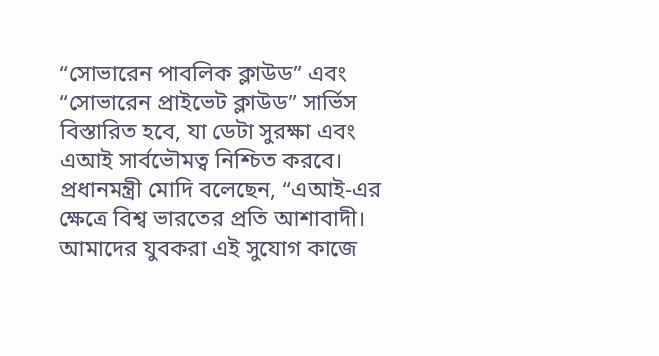“সোভারেন পাবলিক ক্লাউড” এবং “সোভারেন প্রাইভেট ক্লাউড” সার্ভিস বিস্তারিত হবে, যা ডেটা সুরক্ষা এবং এআই সার্বভৌমত্ব নিশ্চিত করবে। প্রধানমন্ত্রী মোদি বলেছেন, “এআই-এর ক্ষেত্রে বিশ্ব ভারতের প্রতি আশাবাদী। আমাদের যুবকরা এই সুযোগ কাজে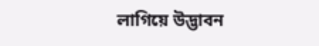লাগিয়ে উদ্ভাবন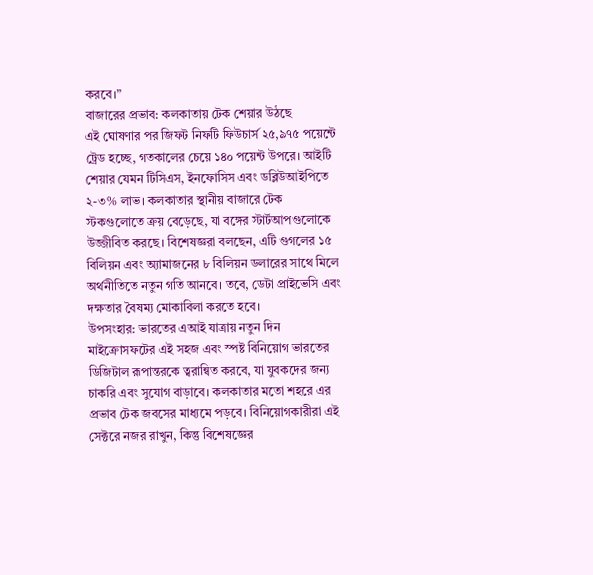করবে।”
বাজারের প্রভাব: কলকাতায় টেক শেয়ার উঠছে
এই ঘোষণার পর জিফট নিফটি ফিউচার্স ২৫,৯৭৫ পয়েন্টে ট্রেড হচ্ছে, গতকালের চেয়ে ১৪০ পয়েন্ট উপরে। আইটি শেয়ার যেমন টিসিএস, ইনফোসিস এবং ডব্লিউআইপিতে ২-৩% লাভ। কলকাতার স্থানীয় বাজারে টেক স্টকগুলোতে ক্রয় বেড়েছে, যা বঙ্গের স্টার্টআপগুলোকে উজ্জীবিত করছে। বিশেষজ্ঞরা বলছেন, এটি গুগলের ১৫ বিলিয়ন এবং অ্যামাজনের ৮ বিলিয়ন ডলারের সাথে মিলে অর্থনীতিতে নতুন গতি আনবে। তবে, ডেটা প্রাইভেসি এবং দক্ষতার বৈষম্য মোকাবিলা করতে হবে।
উপসংহার: ভারতের এআই যাত্রায় নতুন দিন
মাইক্রোসফটের এই সহজ এবং স্পষ্ট বিনিয়োগ ভারতের ডিজিটাল রূপান্তরকে ত্বরান্বিত করবে, যা যুবকদের জন্য চাকরি এবং সুযোগ বাড়াবে। কলকাতার মতো শহরে এর প্রভাব টেক জবসের মাধ্যমে পড়বে। বিনিয়োগকারীরা এই সেক্টরে নজর রাখুন, কিন্তু বিশেষজ্ঞের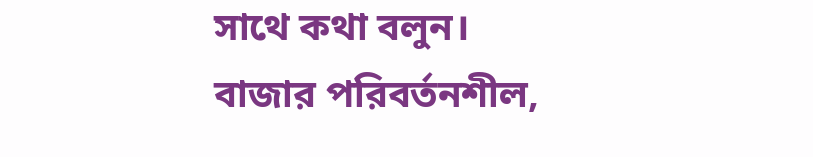সাথে কথা বলুন।
বাজার পরিবর্তনশীল,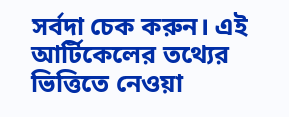সর্বদা চেক করুন। এই আর্টিকেলের তথ্যের ভিত্তিতে নেওয়া